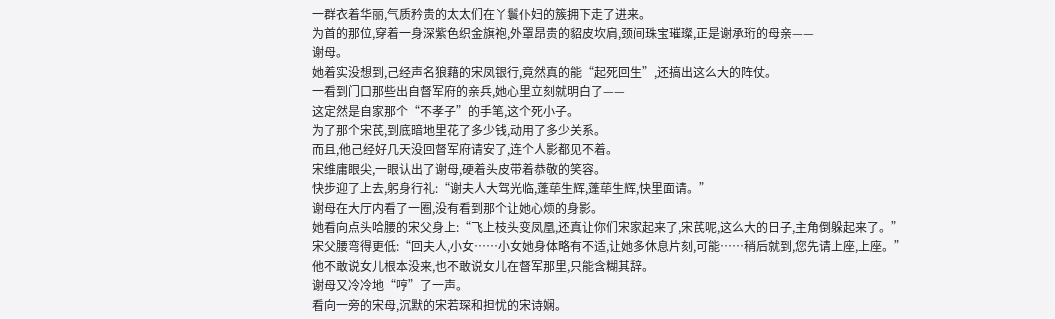一群衣着华丽,气质矜贵的太太们在丫鬟仆妇的簇拥下走了进来。
为首的那位,穿着一身深紫色织金旗袍,外罩昂贵的貂皮坎肩,颈间珠宝璀璨,正是谢承珩的母亲——
谢母。
她着实没想到,己经声名狼藉的宋凤银行,竟然真的能“起死回生”,还搞出这么大的阵仗。
一看到门口那些出自督军府的亲兵,她心里立刻就明白了——
这定然是自家那个“不孝子”的手笔,这个死小子。
为了那个宋芪,到底暗地里花了多少钱,动用了多少关系。
而且,他己经好几天没回督军府请安了,连个人影都见不着。
宋维庸眼尖,一眼认出了谢母,硬着头皮带着恭敬的笑容。
快步迎了上去,躬身行礼:“谢夫人大驾光临,蓬荜生辉,蓬荜生辉,快里面请。”
谢母在大厅内看了一圈,没有看到那个让她心烦的身影。
她看向点头哈腰的宋父身上:“飞上枝头变凤凰,还真让你们宋家起来了,宋芪呢,这么大的日子,主角倒躲起来了。”
宋父腰弯得更低:“回夫人,小女……小女她身体略有不适,让她多休息片刻,可能……稍后就到,您先请上座,上座。”
他不敢说女儿根本没来,也不敢说女儿在督军那里,只能含糊其辞。
谢母又冷冷地“哼”了一声。
看向一旁的宋母,沉默的宋若琛和担忧的宋诗娴。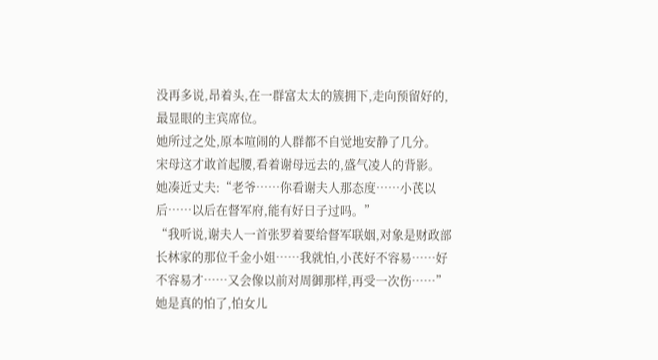没再多说,昂着头,在一群富太太的簇拥下,走向预留好的,最显眼的主宾席位。
她所过之处,原本喧闹的人群都不自觉地安静了几分。
宋母这才敢首起腰,看着谢母远去的,盛气凌人的背影。
她凑近丈夫:“老爷……你看谢夫人那态度……小芪以后……以后在督军府,能有好日子过吗。”
“我听说,谢夫人一首张罗着要给督军联姻,对象是财政部长林家的那位千金小姐……我就怕,小芪好不容易……好不容易才……又会像以前对周御那样,再受一次伤……”
她是真的怕了,怕女儿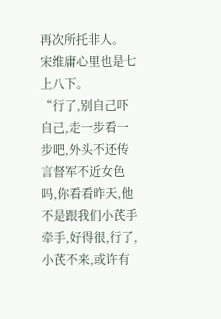再次所托非人。
宋维庸心里也是七上八下。
“行了,别自己吓自己,走一步看一步吧,外头不还传言督军不近女色吗,你看看昨天,他不是跟我们小芪手牵手,好得很,行了,小芪不来,或许有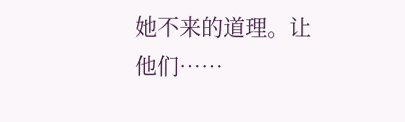她不来的道理。让他们……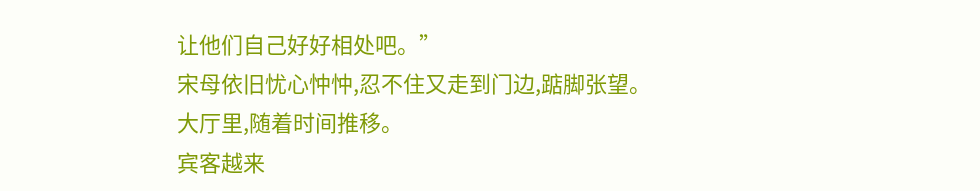让他们自己好好相处吧。”
宋母依旧忧心忡忡,忍不住又走到门边,踮脚张望。
大厅里,随着时间推移。
宾客越来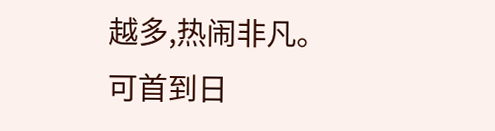越多,热闹非凡。
可首到日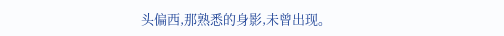头偏西,那熟悉的身影,未曾出现。